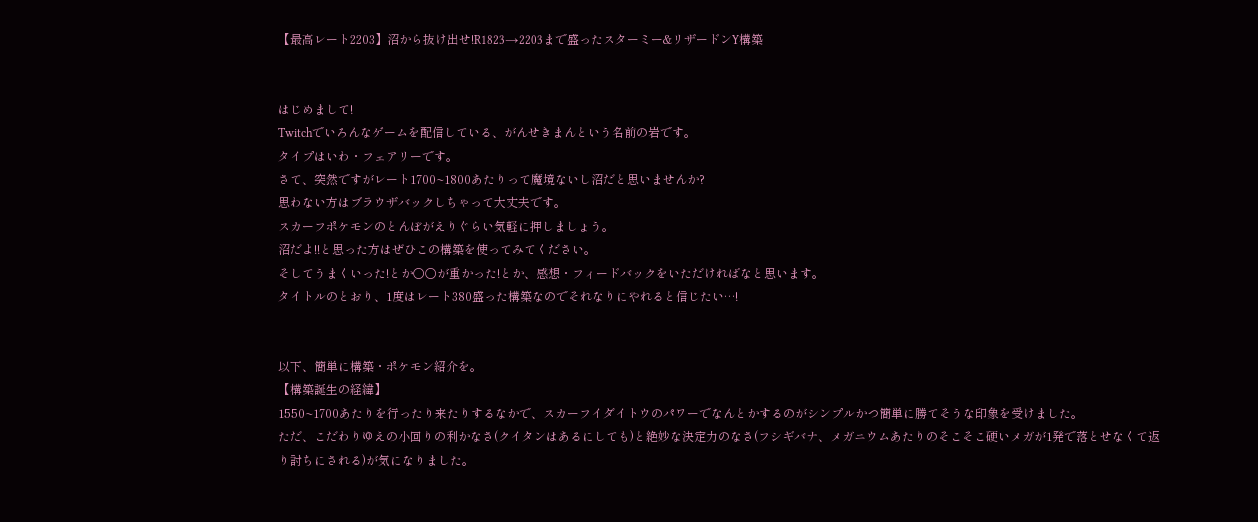【最高レート2203】沼から抜け出せ!R1823→2203まで盛ったスターミー&リザードンY構築


はじめまして!
Twitchでいろんなゲームを配信している、がんせきまんという名前の岩です。
タイプはいわ・フェアリーです。
さて、突然ですがレート1700~1800あたりって魔境ないし沼だと思いませんか?
思わない方はブラウザバックしちゃって大丈夫です。
スカーフポケモンのとんぼがえりぐらい気軽に押しましょう。
沼だよ!!と思った方はぜひこの構築を使ってみてください。
そしてうまくいった!とか〇〇が重かった!とか、感想・フィードバックをいただければなと思います。
タイトルのとおり、1度はレート380盛った構築なのでそれなりにやれると信じたい…!


以下、簡単に構築・ポケモン紹介を。
【構築誕生の経緯】
1550~1700あたりを行ったり来たりするなかで、スカーフイダイトウのパワーでなんとかするのがシンプルかつ簡単に勝てそうな印象を受けました。
ただ、こだわりゆえの小回りの利かなさ(クイタンはあるにしても)と絶妙な決定力のなさ(フシギバナ、メガニウムあたりのそこそこ硬いメガが1発で落とせなくて返り討ちにされる)が気になりました。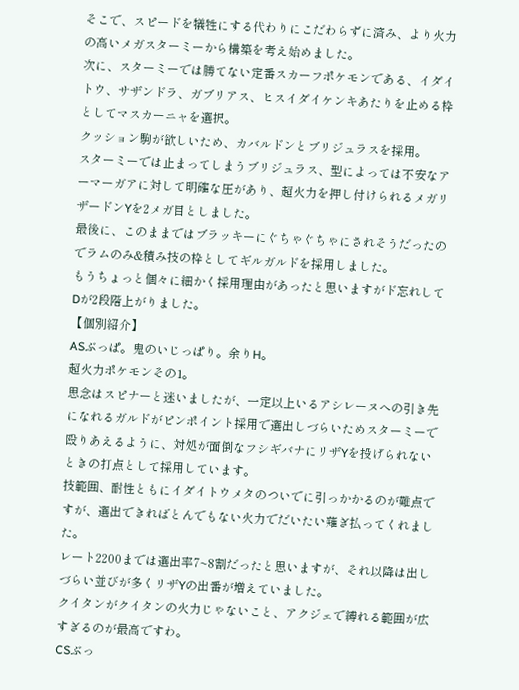そこで、スピードを犠牲にする代わりにこだわらずに済み、より火力の高いメガスターミーから構築を考え始めました。
次に、スターミーでは勝てない定番スカーフポケモンである、イダイトウ、サザンドラ、ガブリアス、ヒスイダイケンキあたりを止める枠としてマスカーニャを選択。
クッション駒が欲しいため、カバルドンとブリジュラスを採用。
スターミーでは止まってしまうブリジュラス、型によっては不安なアーマーガアに対して明確な圧があり、超火力を押し付けられるメガリザードンYを2メガ目としました。
最後に、このままではブラッキーにぐちゃぐちゃにされそうだったのでラムのみ&積み技の枠としてギルガルドを採用しました。
もうちょっと個々に細かく採用理由があったと思いますがド忘れしてDが2段階上がりました。
【個別紹介】
ASぶっぱ。鬼のいじっぱり。余りH。
超火力ポケモンその1。
思念はスピナーと迷いましたが、一定以上いるアシレーヌへの引き先になれるガルドがピンポイント採用で選出しづらいためスターミーで殴りあえるように、対処が面倒なフシギバナにリザYを投げられないときの打点として採用しています。
技範囲、耐性ともにイダイトウメタのついでに引っかかるのが難点ですが、選出できればとんでもない火力でだいたい薙ぎ払ってくれました。
レート2200までは選出率7~8割だったと思いますが、それ以降は出しづらい並びが多くリザYの出番が増えていました。
クイタンがクイタンの火力じゃないこと、アクジェで縛れる範囲が広すぎるのが最高ですわ。
CSぶっ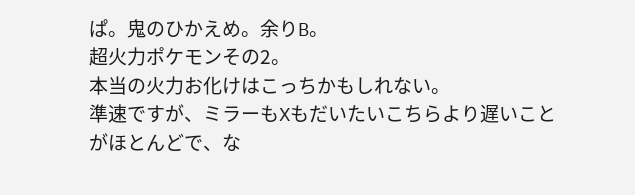ぱ。鬼のひかえめ。余りB。
超火力ポケモンその2。
本当の火力お化けはこっちかもしれない。
準速ですが、ミラーもXもだいたいこちらより遅いことがほとんどで、な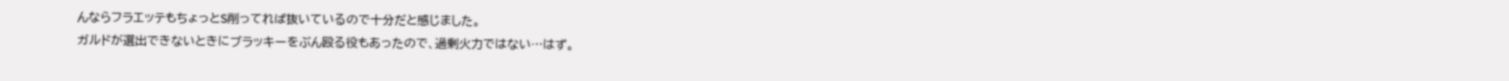んならフラエッテもちょっとS削ってれば抜いているので十分だと感じました。
ガルドが選出できないときにブラッキーをぶん殴る役もあったので、過剰火力ではない…はず。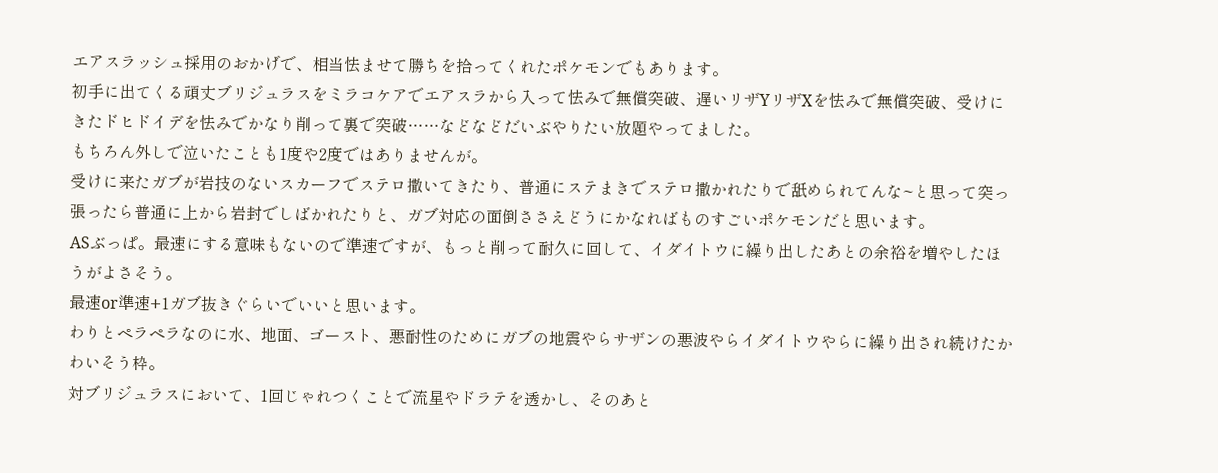エアスラッシュ採用のおかげで、相当怯ませて勝ちを拾ってくれたポケモンでもあります。
初手に出てくる頑丈ブリジュラスをミラコケアでエアスラから入って怯みで無償突破、遅いリザYリザXを怯みで無償突破、受けにきたドヒドイデを怯みでかなり削って裏で突破……などなどだいぶやりたい放題やってました。
もちろん外しで泣いたことも1度や2度ではありませんが。
受けに来たガブが岩技のないスカーフでステロ撒いてきたり、普通にステまきでステロ撒かれたりで舐められてんな~と思って突っ張ったら普通に上から岩封でしばかれたりと、ガブ対応の面倒ささえどうにかなればものすごいポケモンだと思います。
ASぶっぱ。最速にする意味もないので準速ですが、もっと削って耐久に回して、イダイトウに繰り出したあとの余裕を増やしたほうがよさそう。
最速or準速+1ガブ抜きぐらいでいいと思います。
わりとペラペラなのに水、地面、ゴースト、悪耐性のためにガブの地震やらサザンの悪波やらイダイトウやらに繰り出され続けたかわいそう枠。
対ブリジュラスにおいて、1回じゃれつくことで流星やドラテを透かし、そのあと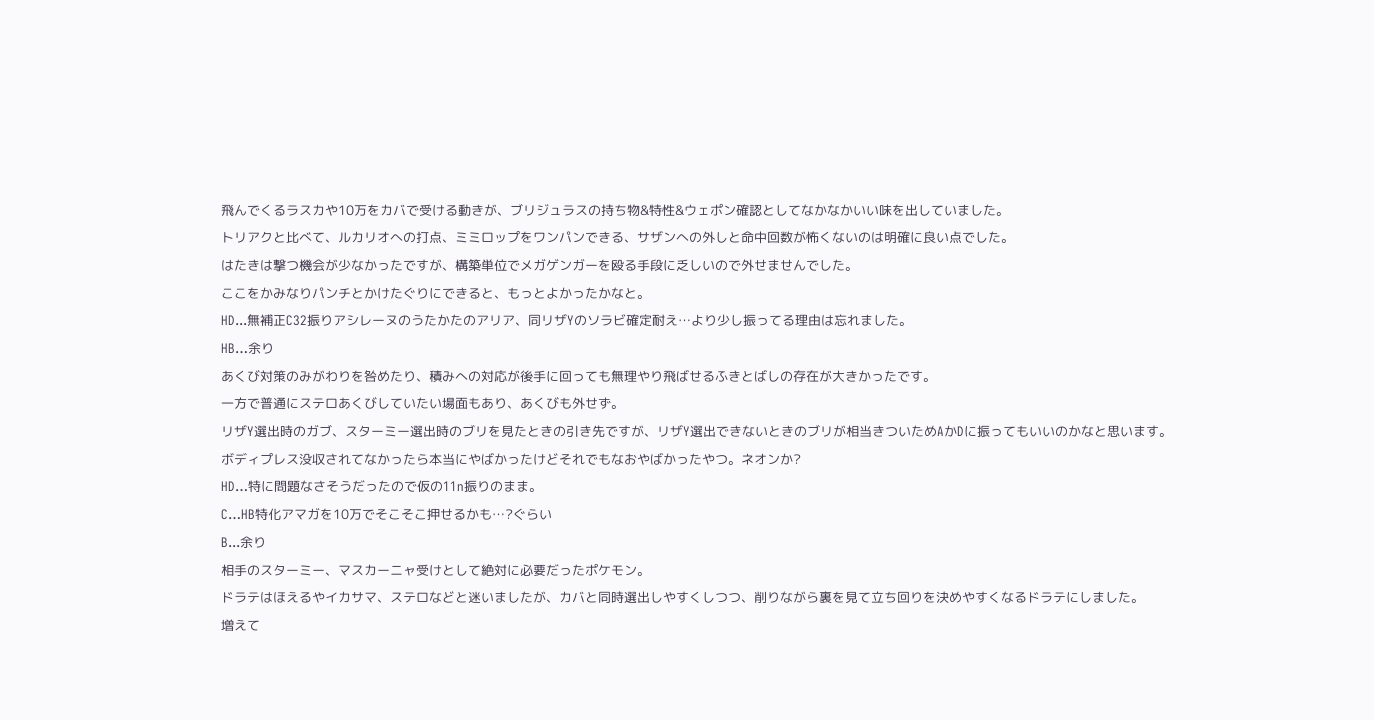飛んでくるラスカや10万をカバで受ける動きが、ブリジュラスの持ち物&特性&ウェポン確認としてなかなかいい味を出していました。
トリアクと比べて、ルカリオへの打点、ミミロップをワンパンできる、サザンへの外しと命中回数が怖くないのは明確に良い点でした。
はたきは撃つ機会が少なかったですが、構築単位でメガゲンガーを殴る手段に乏しいので外せませんでした。
ここをかみなりパンチとかけたぐりにできると、もっとよかったかなと。
HD...無補正C32振りアシレーヌのうたかたのアリア、同リザYのソラビ確定耐え…より少し振ってる理由は忘れました。
HB…余り
あくび対策のみがわりを咎めたり、積みへの対応が後手に回っても無理やり飛ばせるふきとばしの存在が大きかったです。
一方で普通にステロあくびしていたい場面もあり、あくびも外せず。
リザY選出時のガブ、スターミー選出時のブリを見たときの引き先ですが、リザY選出できないときのブリが相当きついためAかDに振ってもいいのかなと思います。
ボディプレス没収されてなかったら本当にやばかったけどそれでもなおやばかったやつ。ネオンか?
HD…特に問題なさそうだったので仮の11n振りのまま。
C…HB特化アマガを10万でそこそこ押せるかも…?ぐらい
B...余り
相手のスターミー、マスカーニャ受けとして絶対に必要だったポケモン。
ドラテはほえるやイカサマ、ステロなどと迷いましたが、カバと同時選出しやすくしつつ、削りながら裏を見て立ち回りを決めやすくなるドラテにしました。
増えて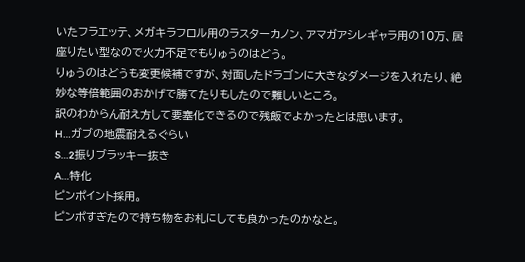いたフラエッテ、メガキラフロル用のラスターカノン、アマガアシレギャラ用の10万、居座りたい型なので火力不足でもりゅうのはどう。
りゅうのはどうも変更候補ですが、対面したドラゴンに大きなダメージを入れたり、絶妙な等倍範囲のおかげで勝てたりもしたので難しいところ。
訳のわからん耐え方して要塞化できるので残飯でよかったとは思います。
H…ガブの地震耐えるぐらい
S…2振りブラッキー抜き
A…特化
ピンポイント採用。
ピンポすぎたので持ち物をお札にしても良かったのかなと。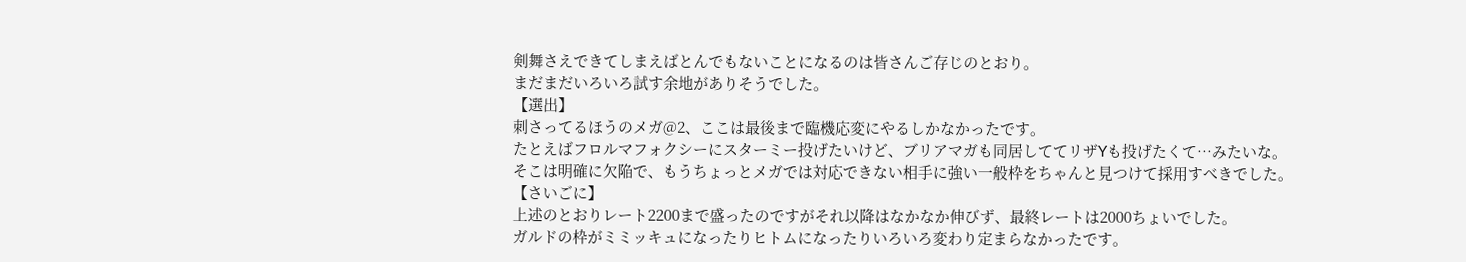剣舞さえできてしまえばとんでもないことになるのは皆さんご存じのとおり。
まだまだいろいろ試す余地がありそうでした。
【選出】
刺さってるほうのメガ@2、ここは最後まで臨機応変にやるしかなかったです。
たとえばフロルマフォクシーにスターミー投げたいけど、ブリアマガも同居しててリザYも投げたくて…みたいな。
そこは明確に欠陥で、もうちょっとメガでは対応できない相手に強い一般枠をちゃんと見つけて採用すべきでした。
【さいごに】
上述のとおりレート2200まで盛ったのですがそれ以降はなかなか伸びず、最終レートは2000ちょいでした。
ガルドの枠がミミッキュになったりヒトムになったりいろいろ変わり定まらなかったです。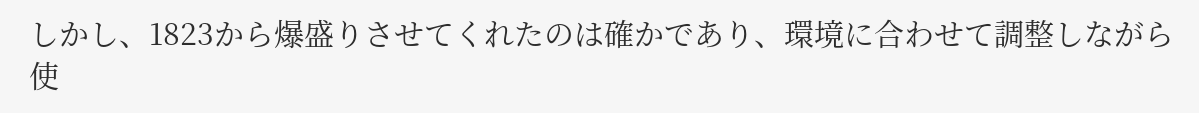しかし、1823から爆盛りさせてくれたのは確かであり、環境に合わせて調整しながら使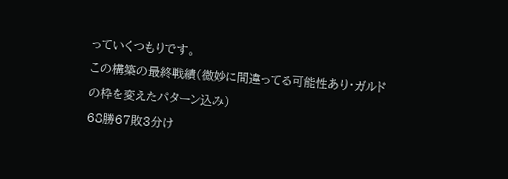っていくつもりです。
この構築の最終戦績(微妙に間違ってる可能性あり・ガルドの枠を変えたパターン込み)
68勝67敗3分け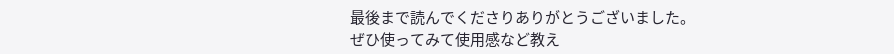最後まで読んでくださりありがとうございました。
ぜひ使ってみて使用感など教え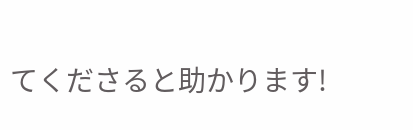てくださると助かります!